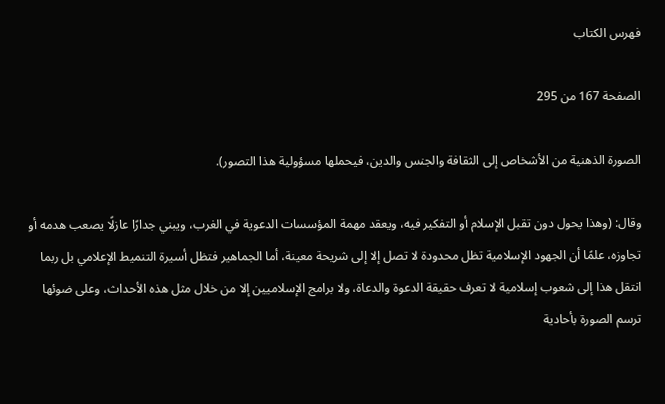فهرس الكتاب

الصفحة 167 من 295

الصورة الذهنية من الأشخاص إلى الثقافة والجنس والدين، فيحملها مسؤولية هذا التصور).

وقال: (وهذا يحول دون تقبل الإسلام أو التفكير فيه، ويعقد مهمة المؤسسات الدعوية في الغرب، ويبني جدارًا عازلًا يصعب هدمه أو تجاوزه، علمًا أن الجهود الإسلامية تظل محدودة لا تصل إلا إلى شريحة معينة، أما الجماهير فتظل أسيرة التنميط الإعلامي بل ربما انتقل هذا إلى شعوب إسلامية لا تعرف حقيقة الدعوة والدعاة، ولا برامج الإسلاميين إلا من خلال مثل هذه الأحداث، وعلى ضوئها ترسم الصورة بأحادية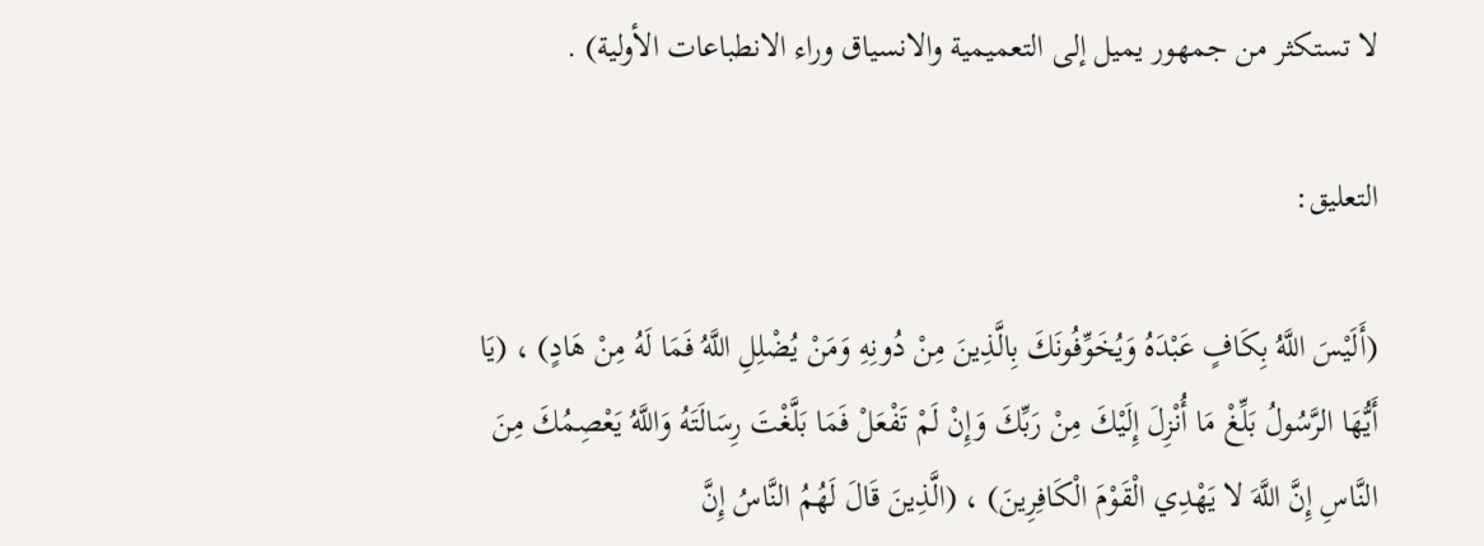لا تستكثر من جمهور يميل إلى التعميمية والانسياق وراء الانطباعات الأولية) .

التعليق:

(أَلَيْسَ اللَّهُ بِكَافٍ عَبْدَهُ وَيُخَوِّفُونَكَ بِالَّذِينَ مِنْ دُونِهِ وَمَنْ يُضْلِلِ اللَّهُ فَمَا لَهُ مِنْ هَادٍ) ، (يَا أَيُّهَا الرَّسُولُ بَلِّغْ مَا أُنْزِلَ إِلَيْكَ مِنْ رَبِّكَ وَإِنْ لَمْ تَفْعَلْ فَمَا بَلَّغْتَ رِسَالَتَهُ وَاللَّهُ يَعْصِمُكَ مِنَ النَّاسِ إِنَّ اللَّهَ لا يَهْدِي الْقَوْمَ الْكَافِرِينَ) ، (الَّذِينَ قَالَ لَهُمُ النَّاسُ إِنَّ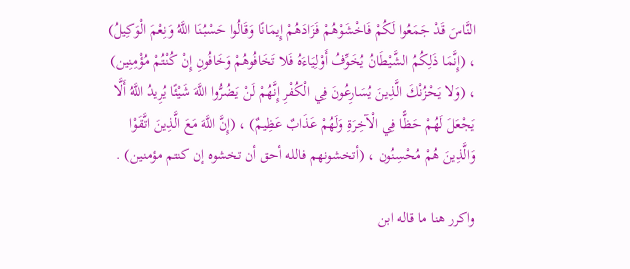النَّاسَ قَدْ جَمَعُوا لَكُمْ فَاخْشَوْهُمْ فَزَادَهُمْ إِيمَانًا وَقَالُوا حَسْبُنَا اللَّهُ وَنِعْمَ الْوَكِيلُ) ، (إِنَّمَا ذَلِكُمُ الشَّيْطَانُ يُخَوِّفُ أَوْلِيَاءَهُ فَلا تَخَافُوهُمْ وَخَافُونِ إِنْ كُنْتُمْ مُؤْمِنِين) ، (وَلا يَحْزُنْكَ الَّذِينَ يُسَارِعُونَ فِي الْكُفْرِ إِنَّهُمْ لَنْ يَضُرُّوا اللَّهَ شَيْئًا يُرِيدُ اللَّهُ أَلَّا يَجْعَلَ لَهُمْ حَظًّا فِي الْآخِرَةِ وَلَهُمْ عَذَابٌ عَظِيمٌ) ، (إِنَّ اللَّهَ مَعَ الَّذِينَ اتَّقَوْا وَالَّذِينَ هُمْ مُحْسِنُون ، (أتخشونهم فالله أحق أن تخشوه إن كنتم مؤمنين) .

واكرر هنا ما قاله ابن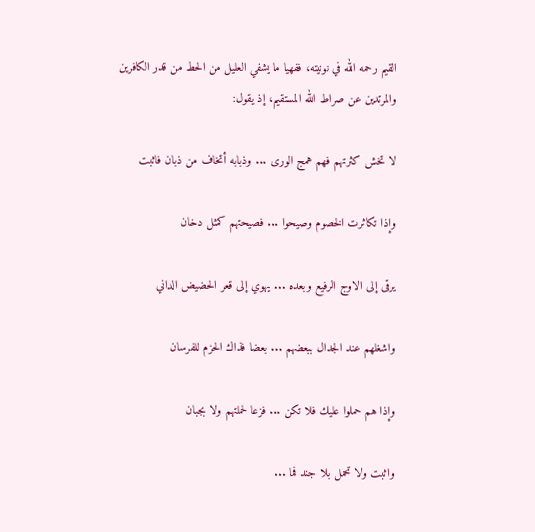القيم رحمه الله في نونيته، ففهيا ما يشفي العليل من الحط من قدر الكافرين والمرتدين عن صراط الله المستقيم، إذ يقول:

لا تخش كثرتهم فهم همج الورى ... وذبابه أتخاف من ذبان فاثبت

وإذا تكاثرت الخصوم وصيحوا ... فصيحتهم كمثل دخان

يرقى إلى الاوج الرفيع وبعده ... يهوي إلى قعر الحضيض الداني

واشغلهم عند الجدال ببعضهم ... بعضا فذاك الحزم للفرسان

وإذا هم حملوا عليك فلا تكن ... فزعا لحملتهم ولا بجبان

واثبت ولا تحمل بلا جند فما ...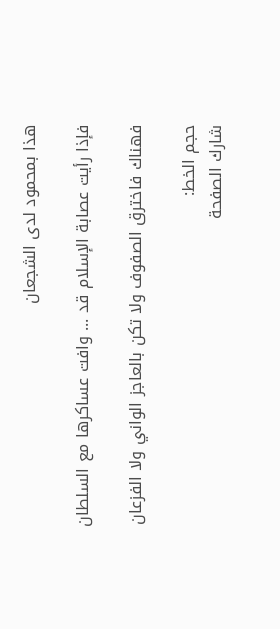هذا بمحمود لدى الشجعان

فإذا رأيت عصابة الإسلام قد ... وافت عساكرها مع السلطان

فهناك فاخترق الصفوف ولا تكن بالعاجز الواني ولا الفزعان

حجم الخط:
شارك الصفحة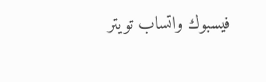فيسبوك واتساب تويتر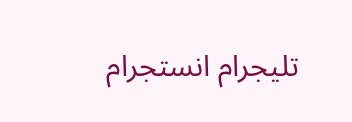تليجرام انستجرام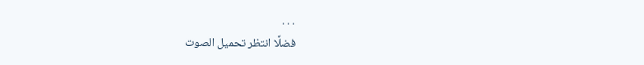. . .
فضلًا انتظر تحميل الصوت